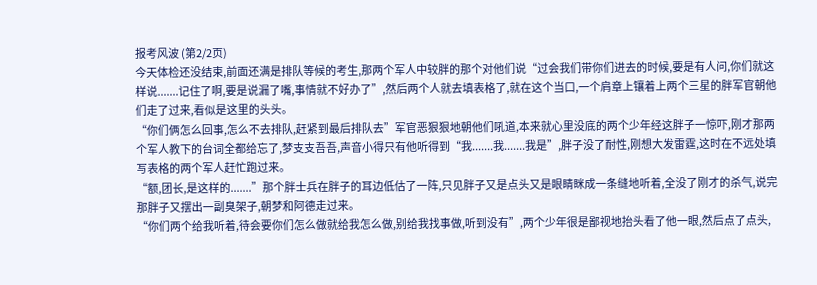报考风波 (第2/2页)
今天体检还没结束,前面还满是排队等候的考生,那两个军人中较胖的那个对他们说“过会我们带你们进去的时候,要是有人问,你们就这样说.......记住了啊,要是说漏了嘴,事情就不好办了”,然后两个人就去填表格了,就在这个当口,一个肩章上镶着上两个三星的胖军官朝他们走了过来,看似是这里的头头。
“你们俩怎么回事,怎么不去排队,赶紧到最后排队去”军官恶狠狠地朝他们吼道,本来就心里没底的两个少年经这胖子一惊吓,刚才那两个军人教下的台词全都给忘了,梦支支吾吾,声音小得只有他听得到“我.......我.......我是”,胖子没了耐性,刚想大发雷霆,这时在不远处填写表格的两个军人赶忙跑过来。
“额,团长,是这样的.......”那个胖士兵在胖子的耳边低估了一阵,只见胖子又是点头又是眼睛眯成一条缝地听着,全没了刚才的杀气,说完那胖子又摆出一副臭架子,朝梦和阿德走过来。
“你们两个给我听着,待会要你们怎么做就给我怎么做,别给我找事做,听到没有”,两个少年很是鄙视地抬头看了他一眼,然后点了点头,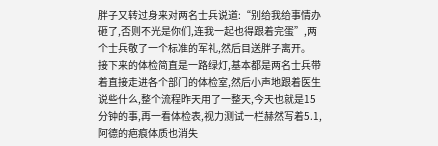胖子又转过身来对两名士兵说道:“别给我给事情办砸了,否则不光是你们,连我一起也得跟着完蛋”,两个士兵敬了一个标准的军礼,然后目送胖子离开。
接下来的体检简直是一路绿灯,基本都是两名士兵带着直接走进各个部门的体检室,然后小声地跟着医生说些什么,整个流程昨天用了一整天,今天也就是15分钟的事,再一看体检表,视力测试一栏赫然写着5.1,阿德的疤痕体质也消失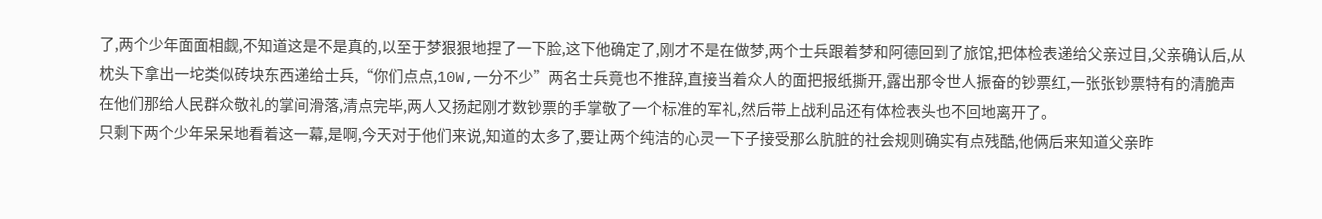了,两个少年面面相觑,不知道这是不是真的,以至于梦狠狠地捏了一下脸,这下他确定了,刚才不是在做梦,两个士兵跟着梦和阿德回到了旅馆,把体检表递给父亲过目,父亲确认后,从枕头下拿出一坨类似砖块东西递给士兵,“你们点点,10W,一分不少”两名士兵竟也不推辞,直接当着众人的面把报纸撕开,露出那令世人振奋的钞票红,一张张钞票特有的清脆声在他们那给人民群众敬礼的掌间滑落,清点完毕,两人又扬起刚才数钞票的手掌敬了一个标准的军礼,然后带上战利品还有体检表头也不回地离开了。
只剩下两个少年呆呆地看着这一幕,是啊,今天对于他们来说,知道的太多了,要让两个纯洁的心灵一下子接受那么肮脏的社会规则确实有点残酷,他俩后来知道父亲昨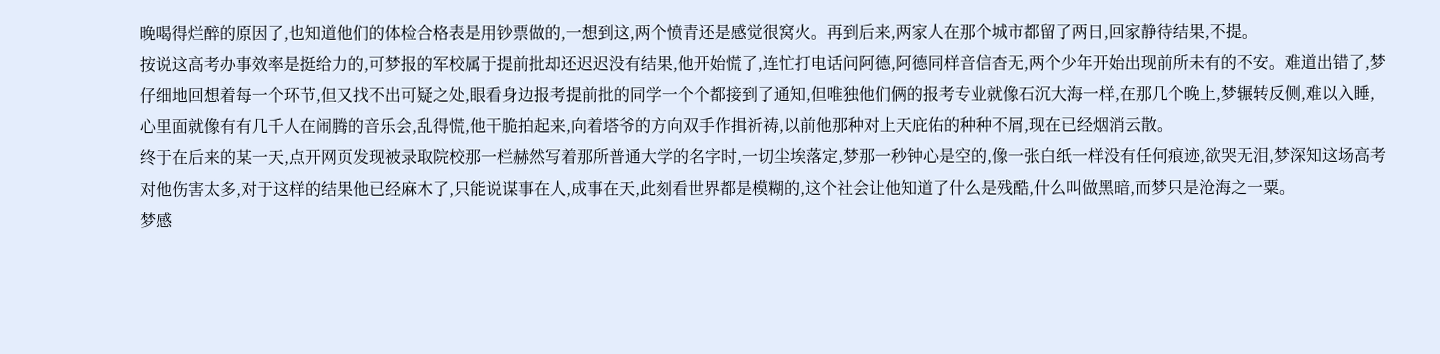晚喝得烂醉的原因了,也知道他们的体检合格表是用钞票做的,一想到这,两个愤青还是感觉很窝火。再到后来,两家人在那个城市都留了两日,回家静待结果,不提。
按说这高考办事效率是挺给力的,可梦报的军校属于提前批却还迟迟没有结果,他开始慌了,连忙打电话问阿德,阿德同样音信杳无,两个少年开始出现前所未有的不安。难道出错了,梦仔细地回想着每一个环节,但又找不出可疑之处,眼看身边报考提前批的同学一个个都接到了通知,但唯独他们俩的报考专业就像石沉大海一样,在那几个晚上,梦辗转反侧,难以入睡,心里面就像有有几千人在闹腾的音乐会,乱得慌,他干脆拍起来,向着塔爷的方向双手作揖祈祷,以前他那种对上天庇佑的种种不屑,现在已经烟消云散。
终于在后来的某一天,点开网页发现被录取院校那一栏赫然写着那所普通大学的名字时,一切尘埃落定,梦那一秒钟心是空的,像一张白纸一样没有任何痕迹,欲哭无泪,梦深知这场高考对他伤害太多,对于这样的结果他已经麻木了,只能说谋事在人,成事在天,此刻看世界都是模糊的,这个社会让他知道了什么是残酷,什么叫做黑暗,而梦只是沧海之一粟。
梦感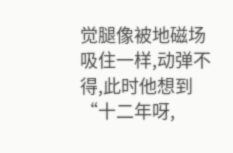觉腿像被地磁场吸住一样,动弹不得,此时他想到“十二年呀,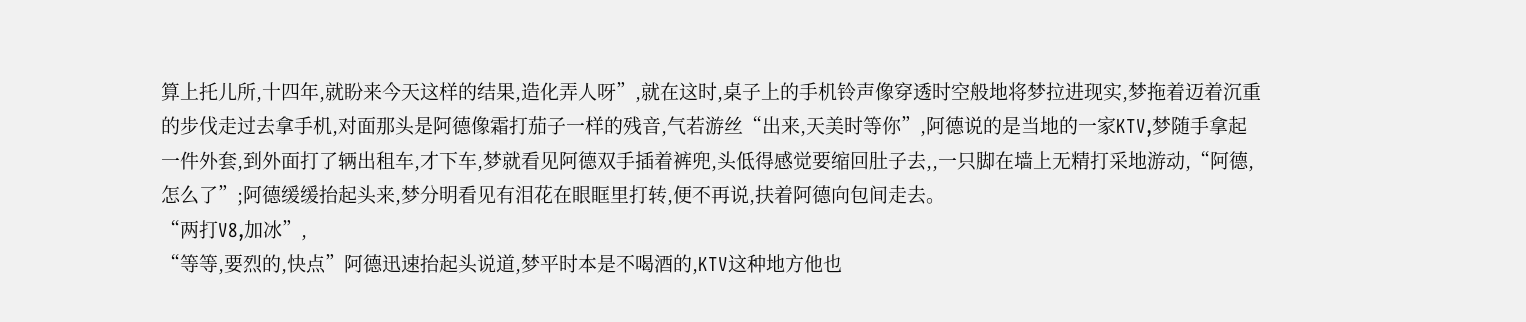算上托儿所,十四年,就盼来今天这样的结果,造化弄人呀”,就在这时,桌子上的手机铃声像穿透时空般地将梦拉进现实,梦拖着迈着沉重的步伐走过去拿手机,对面那头是阿德像霜打茄子一样的残音,气若游丝“出来,天美时等你”,阿德说的是当地的一家KTV,梦随手拿起一件外套,到外面打了辆出租车,才下车,梦就看见阿德双手插着裤兜,头低得感觉要缩回肚子去,,一只脚在墙上无精打采地游动,“阿德,怎么了”;阿德缓缓抬起头来,梦分明看见有泪花在眼眶里打转,便不再说,扶着阿德向包间走去。
“两打V8,加冰”,
“等等,要烈的,快点”阿德迅速抬起头说道,梦平时本是不喝酒的,KTV这种地方他也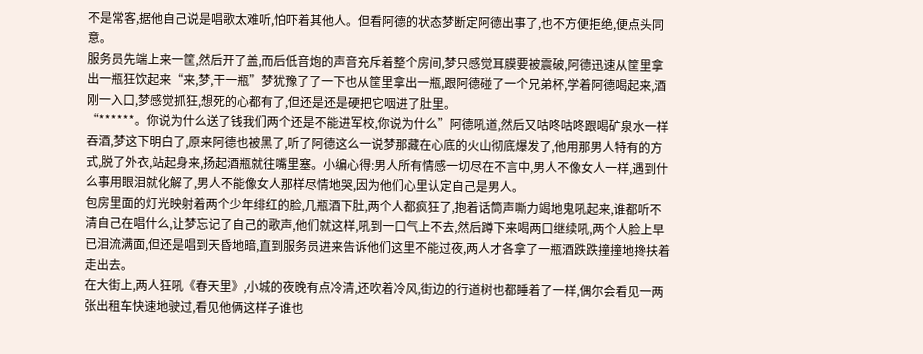不是常客,据他自己说是唱歌太难听,怕吓着其他人。但看阿德的状态梦断定阿德出事了,也不方便拒绝,便点头同意。
服务员先端上来一筐,然后开了盖,而后低音炮的声音充斥着整个房间,梦只感觉耳膜要被震破,阿德迅速从筐里拿出一瓶狂饮起来“来,梦,干一瓶”梦犹豫了了一下也从筐里拿出一瓶,跟阿德碰了一个兄弟杯,学着阿德喝起来,酒刚一入口,梦感觉抓狂,想死的心都有了,但还是还是硬把它咽进了肚里。
“******。你说为什么送了钱我们两个还是不能进军校,你说为什么”阿德吼道,然后又咕咚咕咚跟喝矿泉水一样吞酒,梦这下明白了,原来阿德也被黑了,听了阿德这么一说梦那藏在心底的火山彻底爆发了,他用那男人特有的方式,脱了外衣,站起身来,扬起酒瓶就往嘴里塞。小编心得:男人所有情感一切尽在不言中,男人不像女人一样,遇到什么事用眼泪就化解了,男人不能像女人那样尽情地哭,因为他们心里认定自己是男人。
包房里面的灯光映射着两个少年绯红的脸,几瓶酒下肚,两个人都疯狂了,抱着话筒声嘶力竭地鬼吼起来,谁都听不清自己在唱什么,让梦忘记了自己的歌声,他们就这样,吼到一口气上不去,然后蹲下来喝两口继续吼,两个人脸上早已泪流满面,但还是唱到天昏地暗,直到服务员进来告诉他们这里不能过夜,两人才各拿了一瓶酒跌跌撞撞地搀扶着走出去。
在大街上,两人狂吼《春天里》,小城的夜晚有点冷清,还吹着冷风,街边的行道树也都睡着了一样,偶尔会看见一两张出租车快速地驶过,看见他俩这样子谁也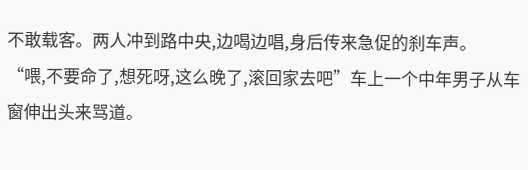不敢载客。两人冲到路中央,边喝边唱,身后传来急促的刹车声。
“喂,不要命了,想死呀,这么晚了,滚回家去吧”车上一个中年男子从车窗伸出头来骂道。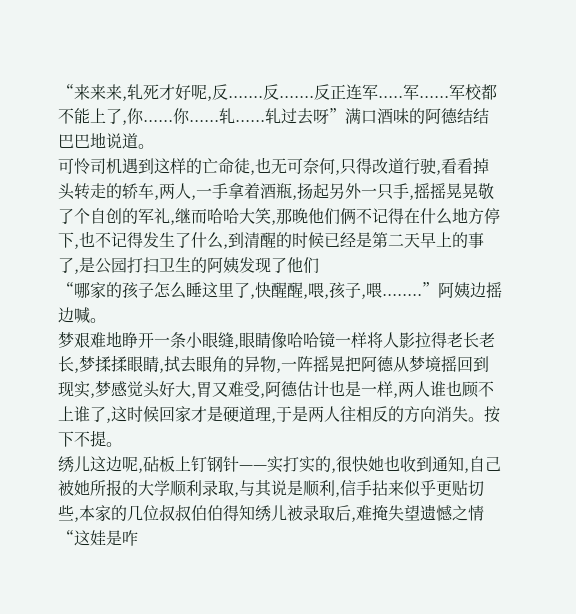“来来来,轧死才好呢,反.......反.......反正连军.....军......军校都不能上了,你......你......轧......轧过去呀”满口酒味的阿德结结巴巴地说道。
可怜司机遇到这样的亡命徒,也无可奈何,只得改道行驶,看看掉头转走的轿车,两人,一手拿着酒瓶,扬起另外一只手,摇摇晃晃敬了个自创的军礼,继而哈哈大笑,那晚他们俩不记得在什么地方停下,也不记得发生了什么,到清醒的时候已经是第二天早上的事了,是公园打扫卫生的阿姨发现了他们
“哪家的孩子怎么睡这里了,快醒醒,喂,孩子,喂........”阿姨边摇边喊。
梦艰难地睁开一条小眼缝,眼睛像哈哈镜一样将人影拉得老长老长,梦揉揉眼睛,拭去眼角的异物,一阵摇晃把阿德从梦境摇回到现实,梦感觉头好大,胃又难受,阿德估计也是一样,两人谁也顾不上谁了,这时候回家才是硬道理,于是两人往相反的方向消失。按下不提。
绣儿这边呢,砧板上钉钢针——实打实的,很快她也收到通知,自己被她所报的大学顺利录取,与其说是顺利,信手拈来似乎更贴切些,本家的几位叔叔伯伯得知绣儿被录取后,难掩失望遗憾之情“这娃是咋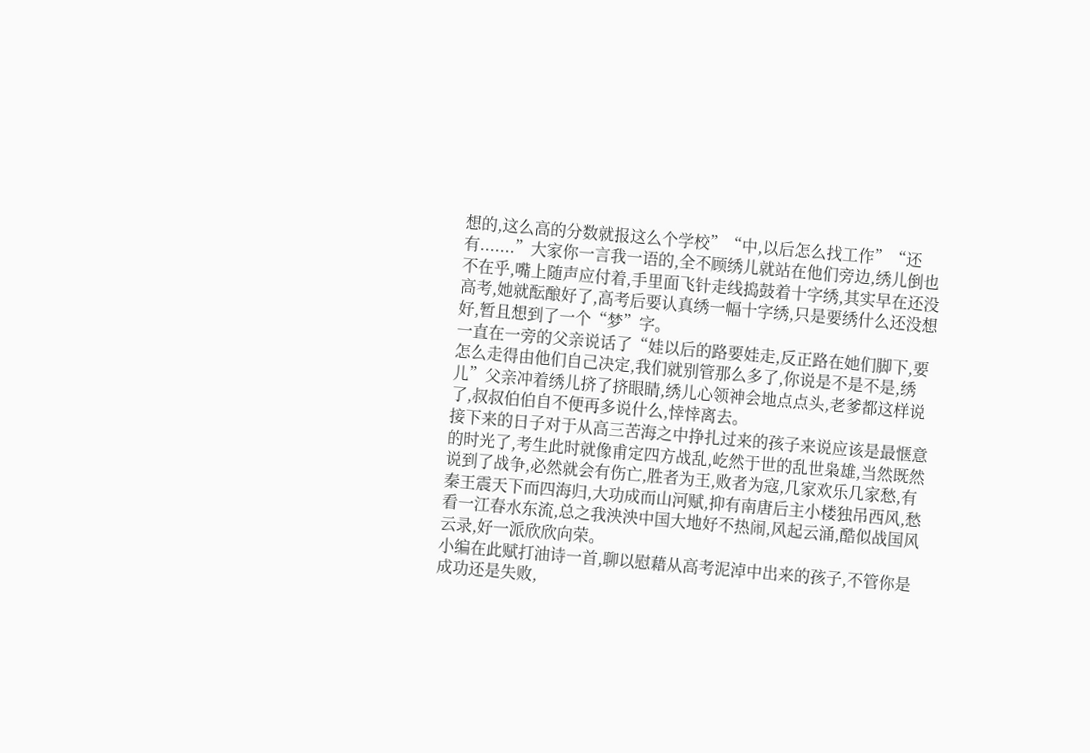想的,这么高的分数就报这么个学校”“中,以后怎么找工作”“还有.......”大家你一言我一语的,全不顾绣儿就站在他们旁边,绣儿倒也不在乎,嘴上随声应付着,手里面飞针走线捣鼓着十字绣,其实早在还没高考,她就酝酿好了,高考后要认真绣一幅十字绣,只是要绣什么还没想好,暂且想到了一个“梦”字。
一直在一旁的父亲说话了“娃以后的路要娃走,反正路在她们脚下,要怎么走得由他们自己决定,我们就别管那么多了,你说是不是不是,绣儿”父亲冲着绣儿挤了挤眼睛,绣儿心领神会地点点头,老爹都这样说了,叔叔伯伯自不便再多说什么,悻悻离去。
接下来的日子对于从高三苦海之中挣扎过来的孩子来说应该是最惬意的时光了,考生此时就像甫定四方战乱,屹然于世的乱世枭雄,当然既然说到了战争,必然就会有伤亡,胜者为王,败者为寇,几家欢乐几家愁,有秦王震天下而四海归,大功成而山河赋,抑有南唐后主小楼独吊西风,愁看一江春水东流,总之我泱泱中国大地好不热闹,风起云涌,酷似战国风云录,好一派欣欣向荣。
小编在此赋打油诗一首,聊以慰藉从高考泥淖中出来的孩子,不管你是成功还是失败,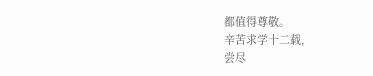都值得尊敬。
辛苦求学十二载,
尝尽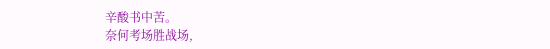辛酸书中苦。
奈何考场胜战场,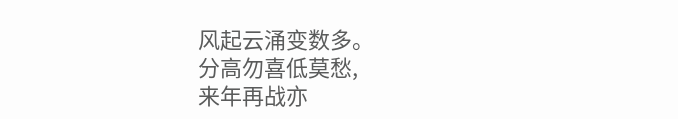风起云涌变数多。
分高勿喜低莫愁,
来年再战亦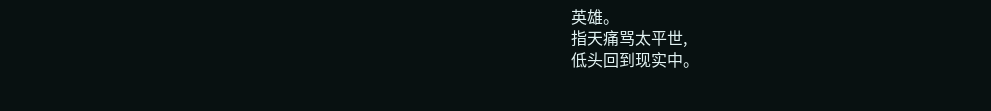英雄。
指天痛骂太平世,
低头回到现实中。